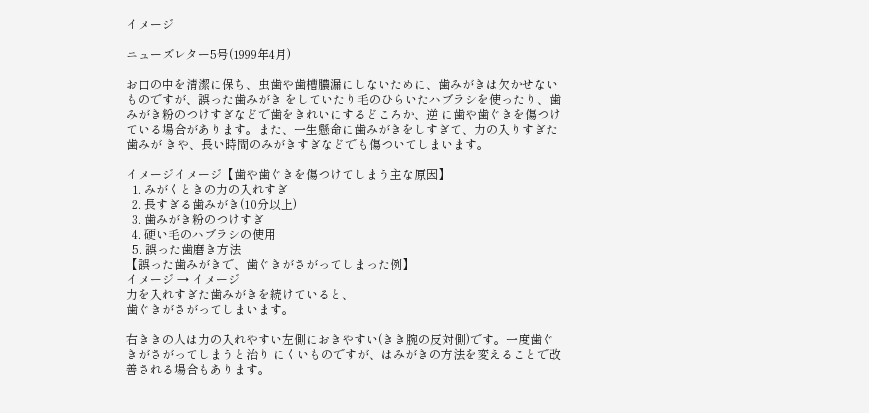イメージ

ニューズレター5号(1999年4月)

お口の中を清潔に保ち、虫歯や歯槽膿漏にしないために、歯みがきは欠かせないものですが、誤った歯みがき をしていたり毛のひらいたハブラシを使ったり、歯みがき粉のつけすぎなどで歯をきれいにするどころか、逆 に歯や歯ぐきを傷つけている場合があります。また、一生懸命に歯みがきをしすぎて、力の入りすぎた歯みが きや、長い時間のみがきすぎなどでも傷ついてしまいます。

イメージイメージ【歯や歯ぐきを傷つけてしまう主な原因】
  1. みがくときの力の入れすぎ
  2. 長すぎる歯みがき(10分以上)
  3. 歯みがき粉のつけすぎ
  4. 硬い毛のハブラシの使用
  5. 誤った歯磨き方法
【誤った歯みがきで、歯ぐきがさがってしまった例】
イメージ → イメージ
力を入れすぎた歯みがきを続けていると、
歯ぐきがさがってしまいます。

右ききの人は力の入れやすい左側におきやすい(きき腕の反対側)です。一度歯ぐきがさがってしまうと治り にくいものですが、はみがきの方法を変えることで改善される場合もあります。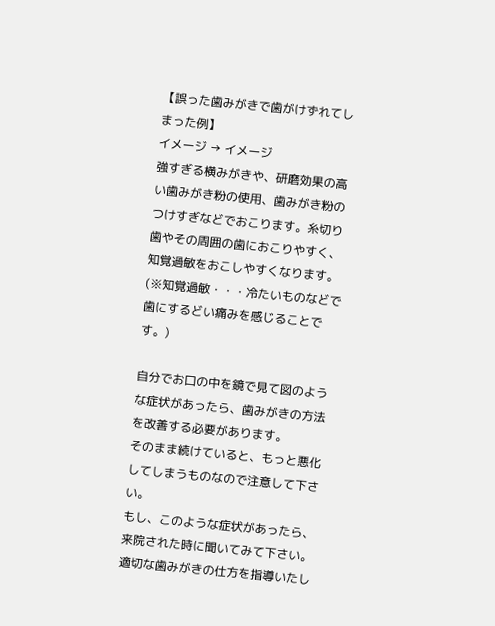【誤った歯みがきで歯がけずれてしまった例】
イメージ → イメージ
強すぎる横みがきや、研磨効果の高い歯みがき粉の使用、歯みがき粉のつけすぎなどでおこります。糸切り歯やその周囲の歯におこりやすく、知覚過敏をおこしやすくなります。
(※知覚過敏・・・冷たいものなどで歯にするどい痛みを感じることです。)

自分でお口の中を鏡で見て図のような症状があったら、歯みがきの方法を改善する必要があります。
そのまま続けていると、もっと悪化してしまうものなので注意して下さい。
もし、このような症状があったら、来院された時に聞いてみて下さい。適切な歯みがきの仕方を指導いたし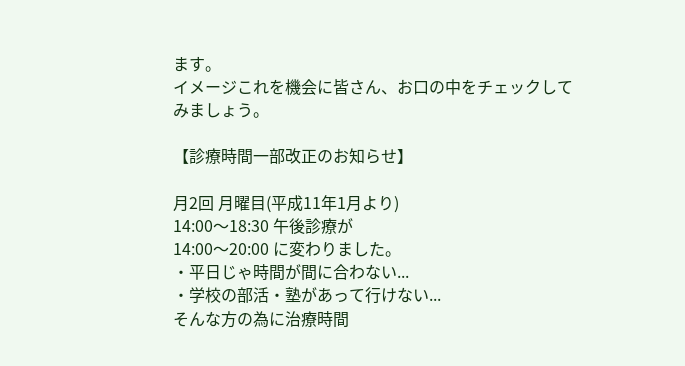ます。
イメージこれを機会に皆さん、お口の中をチェックしてみましょう。

【診療時間一部改正のお知らせ】

月2回 月曜目(平成11年1月より)
14:00〜18:30 午後診療が
14:00〜20:00 に変わりました。
・平日じゃ時間が間に合わない...
・学校の部活・塾があって行けない...
そんな方の為に治療時間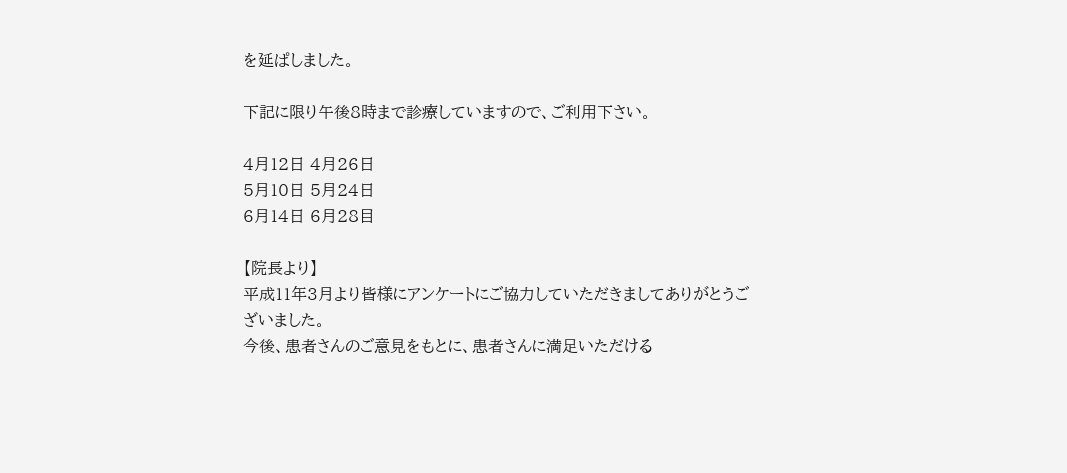を延ぱしました。

下記に限り午後8時まで診療していますので、ご利用下さい。

4月12日 4月26日
5月10日 5月24日
6月14日 6月28目

【院長より】
平成11年3月より皆様にアンケートにご協力していただきましてありがとうございました。
今後、患者さんのご意見をもとに、患者さんに満足いただける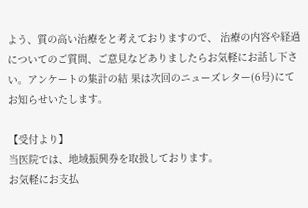よう、質の高い治療をと考えておりますので、 治療の内容や経過についてのご質問、ご意見などありましたらお気軽にお話し下さい。アンケートの集計の結 果は次回のニューズレター(6号)にてお知らせいたします。

【受付より】
当医院では、地域振興券を取扱しております。
お気軽にお支払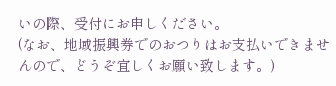いの際、受付にお申しください。
(なお、地域振興券でのおつりはお支払いできませんので、どうぞ宜しくお願い致します。)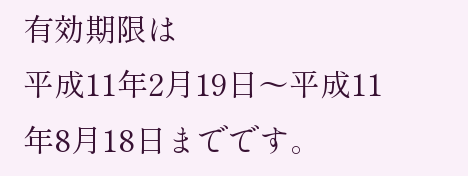有効期限は
平成11年2月19日〜平成11年8月18日までです。